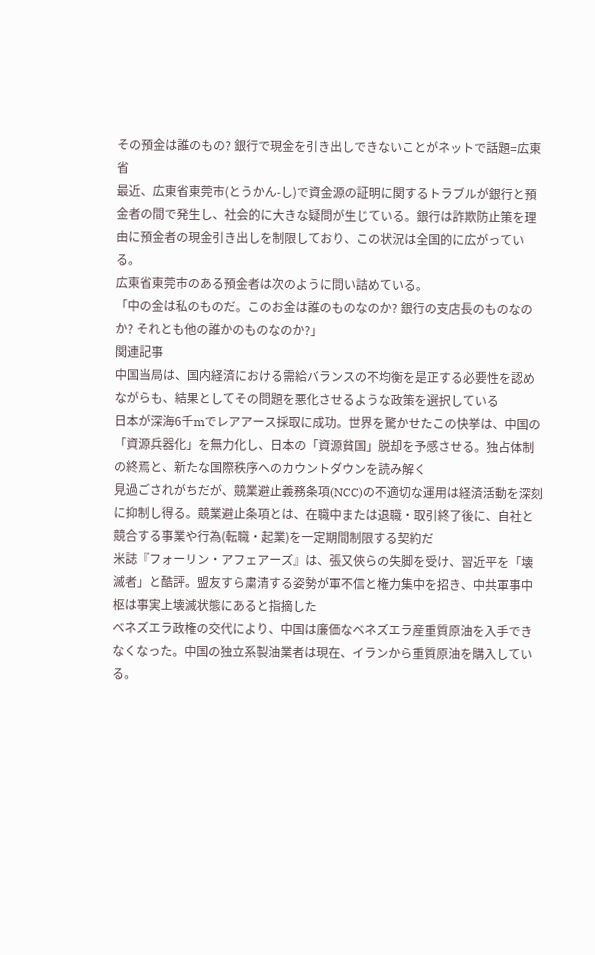その預金は誰のもの? 銀行で現金を引き出しできないことがネットで話題=広東省
最近、広東省東莞市(とうかん-し)で資金源の証明に関するトラブルが銀行と預金者の間で発生し、社会的に大きな疑問が生じている。銀行は詐欺防止策を理由に預金者の現金引き出しを制限しており、この状況は全国的に広がっている。
広東省東莞市のある預金者は次のように問い詰めている。
「中の金は私のものだ。このお金は誰のものなのか? 銀行の支店長のものなのか? それとも他の誰かのものなのか?」
関連記事
中国当局は、国内経済における需給バランスの不均衡を是正する必要性を認めながらも、結果としてその問題を悪化させるような政策を選択している
日本が深海6千mでレアアース採取に成功。世界を驚かせたこの快挙は、中国の「資源兵器化」を無力化し、日本の「資源貧国」脱却を予感させる。独占体制の終焉と、新たな国際秩序へのカウントダウンを読み解く
見過ごされがちだが、競業避止義務条項(NCC)の不適切な運用は経済活動を深刻に抑制し得る。競業避止条項とは、在職中または退職・取引終了後に、自社と競合する事業や行為(転職・起業)を一定期間制限する契約だ
米誌『フォーリン・アフェアーズ』は、張又俠らの失脚を受け、習近平を「壊滅者」と酷評。盟友すら粛清する姿勢が軍不信と権力集中を招き、中共軍事中枢は事実上壊滅状態にあると指摘した
ベネズエラ政権の交代により、中国は廉価なベネズエラ産重質原油を入手できなくなった。中国の独立系製油業者は現在、イランから重質原油を購入している。